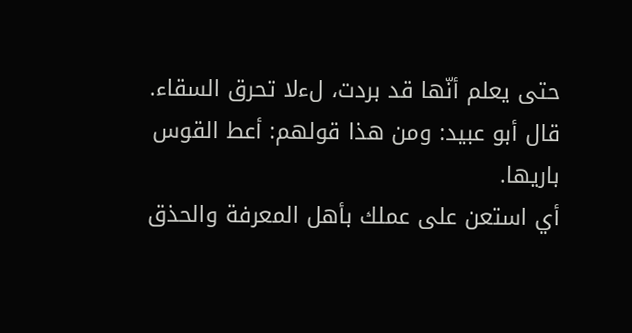حتى يعلم أنّها قد بردت، لءلا تحرق السقاء. قال أبو عبيد: ومن هذا قولهم: أعط القوس باريها.
أي استعن على عملك بأهل المعرفة والحذق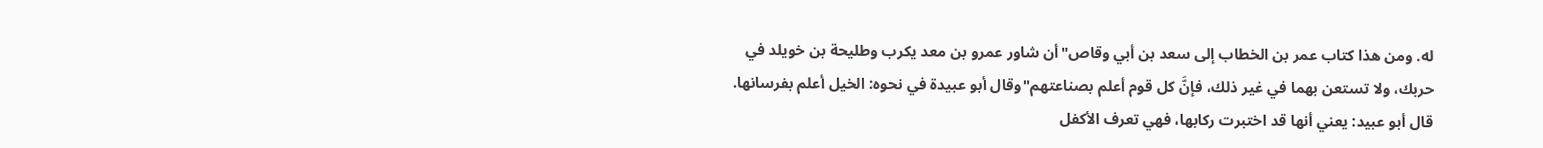له. ومن هذا كتاب عمر بن الخطاب إلى سعد بن أبي وقاص"أن شاور عمرو بن معد يكرب وطليحة بن خويلد في حربك، ولا تستعن بهما في غير ذلك، فإنَّ كل قوم أعلم بصناعتهم"وقال أبو عبيدة في نحوه: الخيل أعلم بفرسانها.
قال أبو عبيد: يعني أنها قد اختبرت ركابها، فهي تعرف الأكفل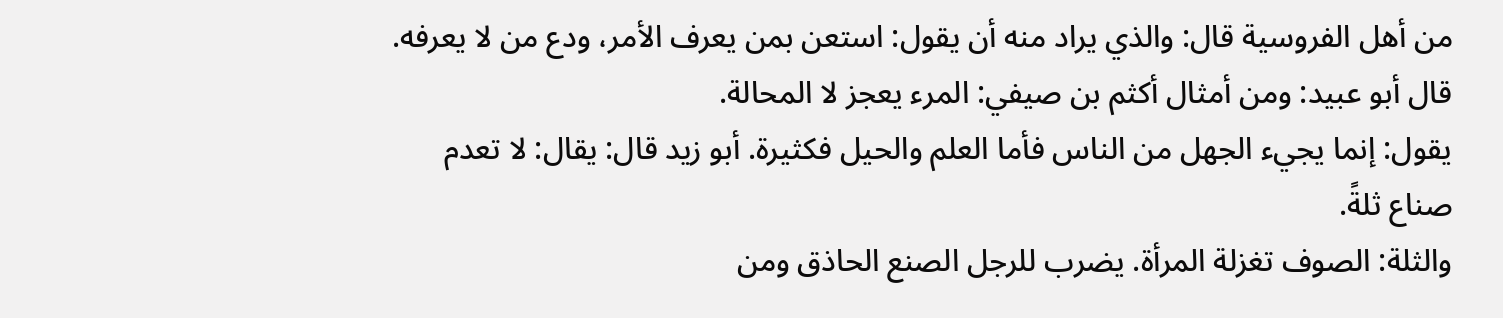من أهل الفروسية قال: والذي يراد منه أن يقول: استعن بمن يعرف الأمر، ودع من لا يعرفه. قال أبو عبيد: ومن أمثال أكثم بن صيفي: المرء يعجز لا المحالة.
يقول: إنما يجيء الجهل من الناس فأما العلم والحيل فكثيرة. أبو زيد قال: يقال: لا تعدم صناع ثلةً.
والثلة: الصوف تغزلة المرأة. يضرب للرجل الصنع الحاذق ومن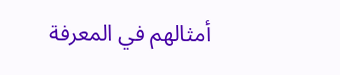أمثالهم في المعرفة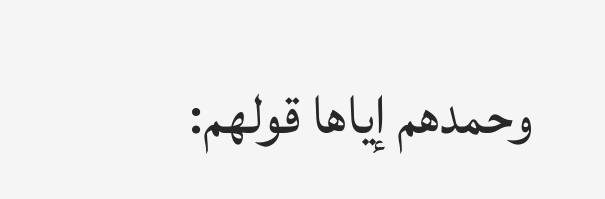وحمدهم إياها قولهم: